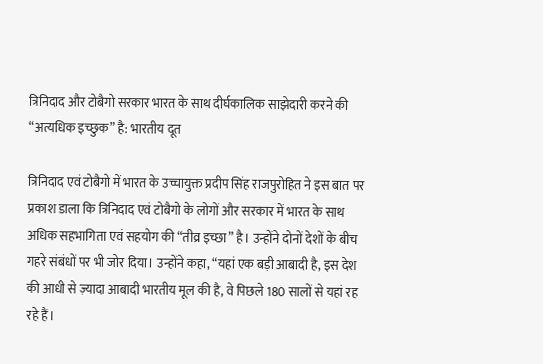त्रिनिदाद और टोबैगो सरकार भारत के साथ दीर्घकालिक साझेदारी करने की “अत्यधिक इच्छुक” है: भारतीय दूत

त्रिनिदाद एवं टोबैगो में भारत के उच्चायुक्त प्रदीप सिंह राजपुरोहित ने इस बात पर प्रकाश डाला कि त्रिनिदाद एवं टोबैगो के लोगों और सरकार में भारत के साथ अधिक सहभागिता एवं सहयोग की “तीव्र इच्छा” है। उन्होंने दोनों देशों के बीच गहरे संबंधों पर भी जोर दिया। उन्होंने कहा, “यहां एक बड़ी आबादी है, इस देश की आधी से ज़्यादा आबादी भारतीय मूल की है, वे पिछले 180 सालों से यहां रह रहे हैं।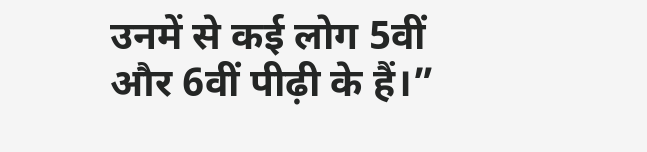उनमें से कई लोग 5वीं और 6वीं पीढ़ी के हैं।”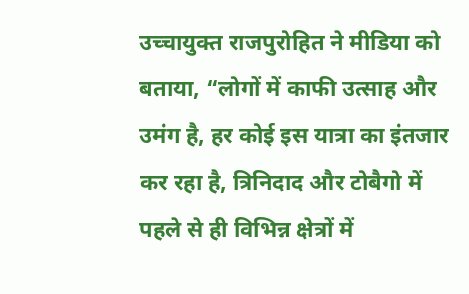उच्चायुक्त राजपुरोहित ने मीडिया को बताया, “लोगों में काफी उत्साह और उमंग है, हर कोई इस यात्रा का इंतजार कर रहा है, त्रिनिदाद और टोबैगो में पहले से ही विभिन्न क्षेत्रों में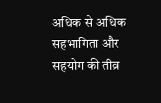अधिक से अधिक सहभागिता और सहयोग की तीव्र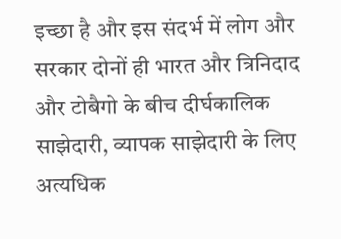इच्छा है और इस संदर्भ में लोग और सरकार दोनों ही भारत और त्रिनिदाद और टोबैगो के बीच दीर्घकालिक साझेदारी, व्यापक साझेदारी के लिए अत्यधिक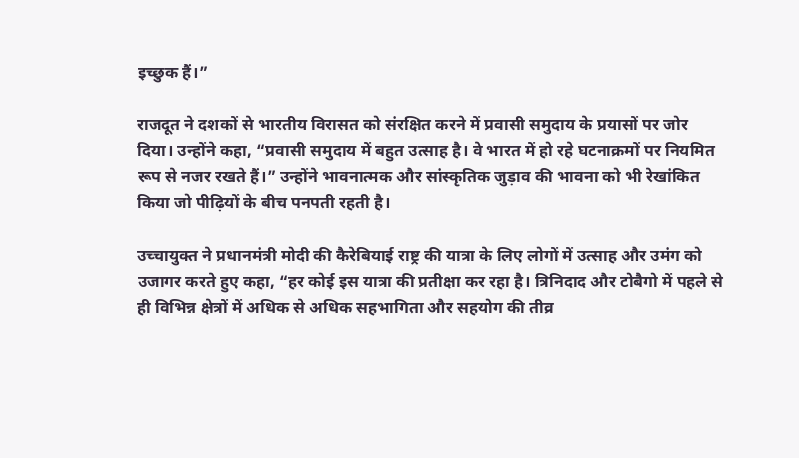इच्छुक हैं।”

राजदूत ने दशकों से भारतीय विरासत को संरक्षित करने में प्रवासी समुदाय के प्रयासों पर जोर दिया। उन्होंने कहा, “प्रवासी समुदाय में बहुत उत्साह है। वे भारत में हो रहे घटनाक्रमों पर नियमित रूप से नजर रखते हैं।” उन्होंने भावनात्मक और सांस्कृतिक जुड़ाव की भावना को भी रेखांकित किया जो पीढ़ियों के बीच पनपती रहती है।

उच्चायुक्त ने प्रधानमंत्री मोदी की कैरेबियाई राष्ट्र की यात्रा के लिए लोगों में उत्साह और उमंग को उजागर करते हुए कहा, “हर कोई इस यात्रा की प्रतीक्षा कर रहा है। त्रिनिदाद और टोबैगो में पहले से ही विभिन्न क्षेत्रों में अधिक से अधिक सहभागिता और सहयोग की तीव्र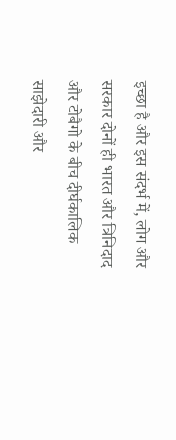इच्छा है और इस संदर्भ में, लोग और सरकार दोनों ही भारत और त्रिनिदाद और टोबैगो के बीच दीर्घकालिक साझेदारी और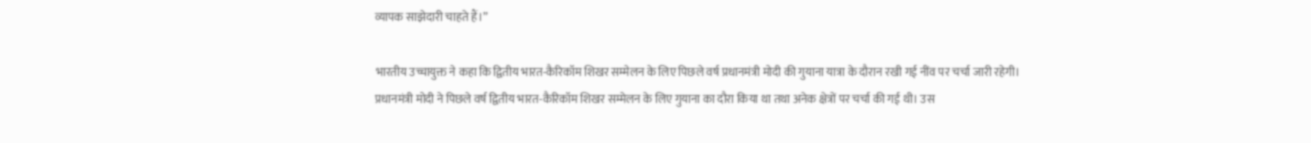व्यापक साझेदारी चाहते हैं।”

भारतीय उच्चायुक्त ने कहा कि द्वितीय भारत-कैरिकॉम शिखर सम्मेलन के लिए पिछले वर्ष प्रधानमंत्री मोदी की गुयाना यात्रा के दौरान रखी गई नींव पर चर्चा जारी रहेगी।
प्रधानमंत्री मोदी ने पिछले वर्ष द्वितीय भारत-कैरिकॉम शिखर सम्मेलन के लिए गुयाना का दौरा किया था तथा अनेक क्षेत्रों पर चर्चा की गई थी। उस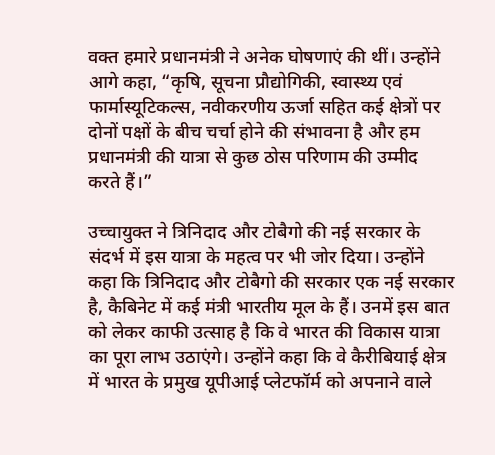वक्त हमारे प्रधानमंत्री ने अनेक घोषणाएं की थीं। उन्होंने आगे कहा, “कृषि, सूचना प्रौद्योगिकी, स्वास्थ्य एवं फार्मास्यूटिकल्स, नवीकरणीय ऊर्जा सहित कई क्षेत्रों पर दोनों पक्षों के बीच चर्चा होने की संभावना है और हम प्रधानमंत्री की यात्रा से कुछ ठोस परिणाम की उम्मीद करते हैं।”

उच्चायुक्त ने त्रिनिदाद और टोबैगो की नई सरकार के संदर्भ में इस यात्रा के महत्व पर भी जोर दिया। उन्होंने कहा कि त्रिनिदाद और टोबैगो की सरकार एक नई सरकार है, कैबिनेट में कई मंत्री भारतीय मूल के हैं। उनमें इस बात को लेकर काफी उत्साह है कि वे भारत की विकास यात्रा का पूरा लाभ उठाएंगे। उन्होंने कहा कि वे कैरीबियाई क्षेत्र में भारत के प्रमुख यूपीआई प्लेटफॉर्म को अपनाने वाले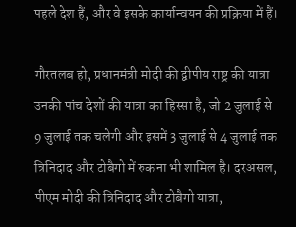पहले देश हैं, और वे इसके कार्यान्वयन की प्रक्रिया में हैं।

गौरतलब हो, प्रधानमंत्री मोदी की द्वीपीय राष्ट्र की यात्रा उनकी पांच देशों की यात्रा का हिस्सा है, जो 2 जुलाई से 9 जुलाई तक चलेगी और इसमें 3 जुलाई से 4 जुलाई तक त्रिनिदाद और टोबैगो में रुकना भी शामिल है। दरअसल, पीएम मोदी की त्रिनिदाद और टोबैगो यात्रा,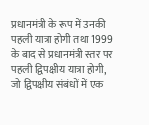प्रधानमंत्री के रूप में उनकी पहली यात्रा होगी तथा 1999 के बाद से प्रधानमंत्री स्तर पर पहली द्विपक्षीय यात्रा होगी, जो द्विपक्षीय संबंधों में एक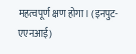महत्वपूर्ण क्षण होगा। (इनपुट-एएनआई)